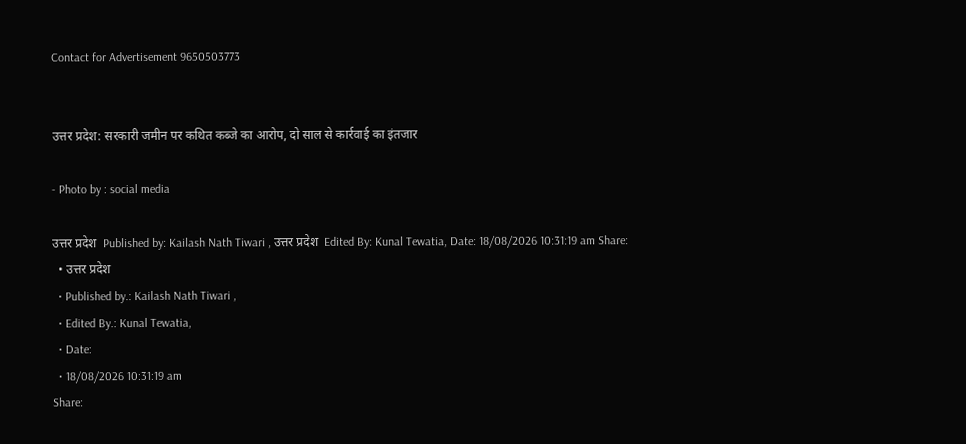Contact for Advertisement 9650503773


उत्तर प्रदेश: सरकारी जमीन पर कथित कब्जे का आरोप, दो साल से कार्रवाई का इंतजार

- Photo by : social media

उत्तर प्रदेश  Published by: Kailash Nath Tiwari , उत्तर प्रदेश  Edited By: Kunal Tewatia, Date: 18/08/2026 10:31:19 am Share:
  • उत्तर प्रदेश
  • Published by.: Kailash Nath Tiwari ,
  • Edited By.: Kunal Tewatia,
  • Date:
  • 18/08/2026 10:31:19 am
Share: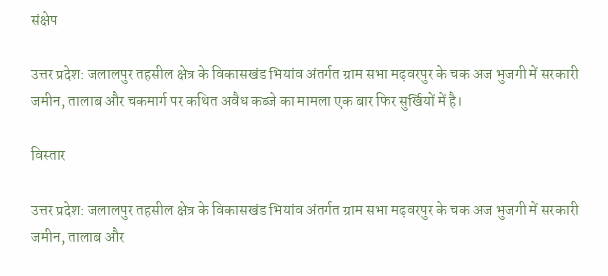संक्षेप

उत्तर प्रदेश: जलालपुर तहसील क्षेत्र के विकासखंड भियांव अंतर्गत ग्राम सभा मढ़वरपुर के चक अज भुजगी में सरकारी जमीन, तालाब और चकमार्ग पर कथित अवैध कब्जे का मामला एक बार फिर सुर्खियों में है।

विस्तार

उत्तर प्रदेश: जलालपुर तहसील क्षेत्र के विकासखंड भियांव अंतर्गत ग्राम सभा मढ़वरपुर के चक अज भुजगी में सरकारी जमीन, तालाब और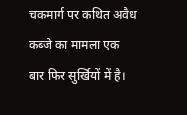चकमार्ग पर कथित अवैध कब्जे का मामला एक बार फिर सुर्खियों में है।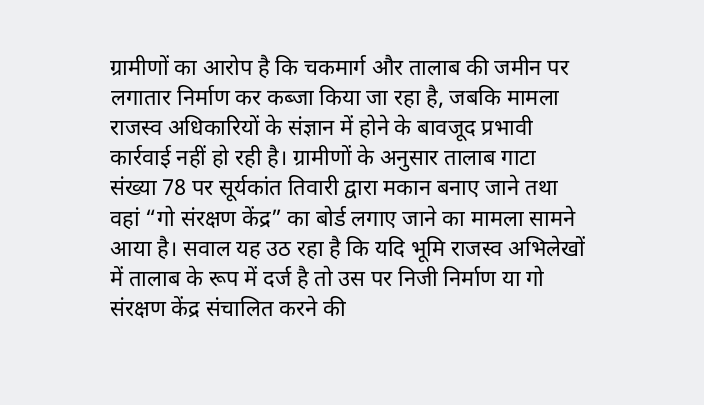ग्रामीणों का आरोप है कि चकमार्ग और तालाब की जमीन पर लगातार निर्माण कर कब्जा किया जा रहा है, जबकि मामला राजस्व अधिकारियों के संज्ञान में होने के बावजूद प्रभावी कार्रवाई नहीं हो रही है। ग्रामीणों के अनुसार तालाब गाटा संख्या 78 पर सूर्यकांत तिवारी द्वारा मकान बनाए जाने तथा वहां “गो संरक्षण केंद्र” का बोर्ड लगाए जाने का मामला सामने आया है। सवाल यह उठ रहा है कि यदि भूमि राजस्व अभिलेखों में तालाब के रूप में दर्ज है तो उस पर निजी निर्माण या गो संरक्षण केंद्र संचालित करने की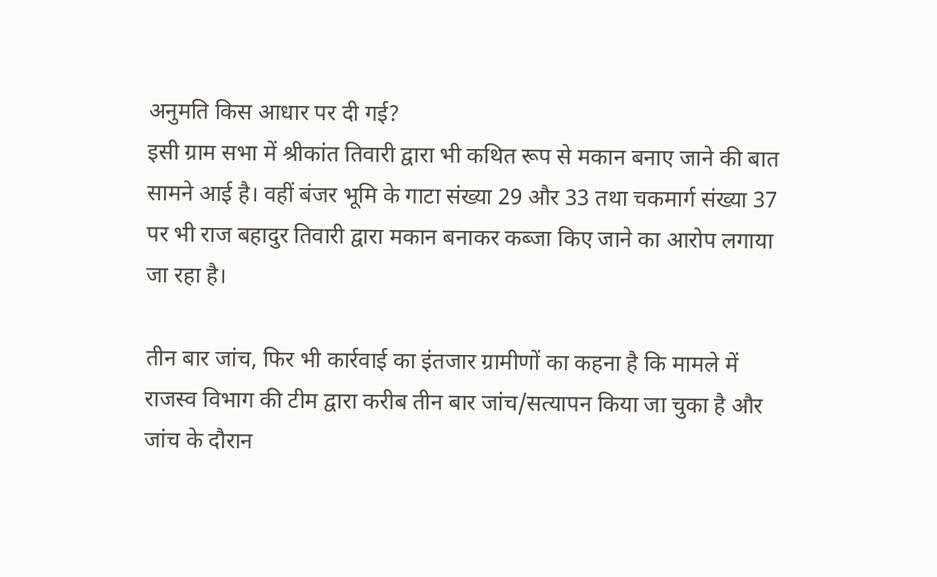अनुमति किस आधार पर दी गई?
इसी ग्राम सभा में श्रीकांत तिवारी द्वारा भी कथित रूप से मकान बनाए जाने की बात सामने आई है। वहीं बंजर भूमि के गाटा संख्या 29 और 33 तथा चकमार्ग संख्या 37 पर भी राज बहादुर तिवारी द्वारा मकान बनाकर कब्जा किए जाने का आरोप लगाया जा रहा है।

तीन बार जांच, फिर भी कार्रवाई का इंतजार ग्रामीणों का कहना है कि मामले में राजस्व विभाग की टीम द्वारा करीब तीन बार जांच/सत्यापन किया जा चुका है और जांच के दौरान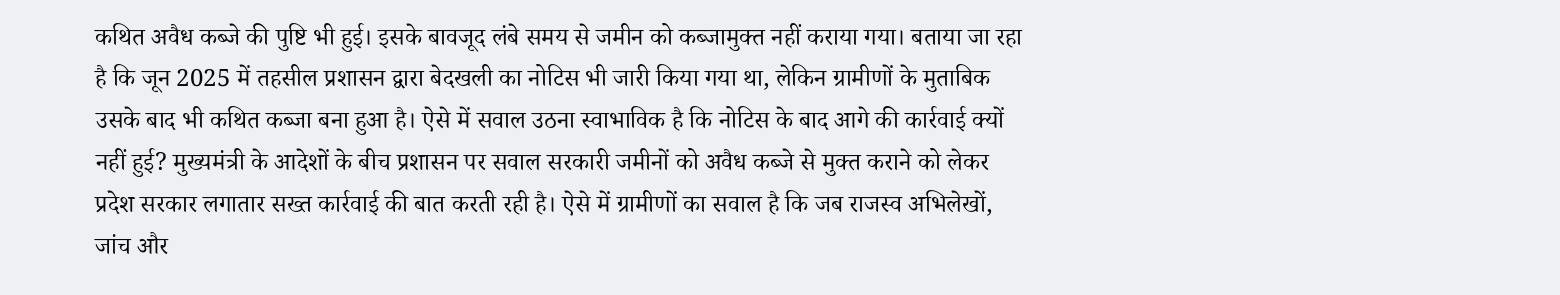कथित अवैध कब्जे की पुष्टि भी हुई। इसके बावजूद लंबे समय से जमीन को कब्जामुक्त नहीं कराया गया। बताया जा रहा है कि जून 2025 में तहसील प्रशासन द्वारा बेदखली का नोटिस भी जारी किया गया था, लेकिन ग्रामीणों के मुताबिक उसके बाद भी कथित कब्जा बना हुआ है। ऐसे में सवाल उठना स्वाभाविक है कि नोटिस के बाद आगे की कार्रवाई क्यों नहीं हुई? मुख्यमंत्री के आदेशों के बीच प्रशासन पर सवाल सरकारी जमीनों को अवैध कब्जे से मुक्त कराने को लेकर प्रदेश सरकार लगातार सख्त कार्रवाई की बात करती रही है। ऐसे में ग्रामीणों का सवाल है कि जब राजस्व अभिलेखों, जांच और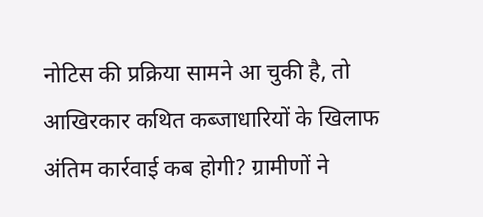नोटिस की प्रक्रिया सामने आ चुकी है, तो आखिरकार कथित कब्जाधारियों के खिलाफ अंतिम कार्रवाई कब होगी? ग्रामीणों ने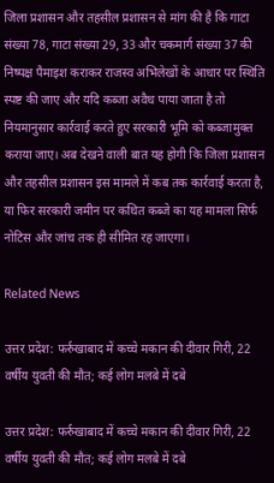जिला प्रशासन और तहसील प्रशासन से मांग की है कि गाटा संख्या 78, गाटा संख्या 29, 33 और चकमार्ग संख्या 37 की निष्पक्ष पैमाइश कराकर राजस्व अभिलेखों के आधार पर स्थिति स्पष्ट की जाए और यदि कब्जा अवैध पाया जाता है तो नियमानुसार कार्रवाई करते हुए सरकारी भूमि को कब्जामुक्त कराया जाए। अब देखने वाली बात यह होगी कि जिला प्रशासन और तहसील प्रशासन इस मामले में कब तक कार्रवाई करता है, या फिर सरकारी जमीन पर कथित कब्जे का यह मामला सिर्फ नोटिस और जांच तक ही सीमित रह जाएगा।

Related News

उत्तर प्रदेश: फर्रुखाबाद में कच्चे मकान की दीवार गिरी, 22 वर्षीय युवती की मौत; कई लोग मलबे में दबे

उत्तर प्रदेश: फर्रुखाबाद में कच्चे मकान की दीवार गिरी, 22 वर्षीय युवती की मौत; कई लोग मलबे में दबे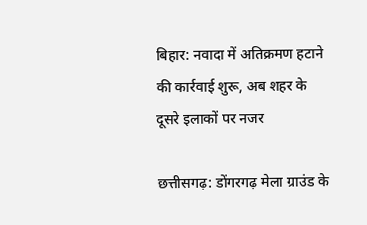बिहार: नवादा में अतिक्रमण हटाने की कार्रवाई शुरू, अब शहर के दूसरे इलाकों पर नजर

छत्तीसगढ़: डोंगरगढ़ मेला ग्राउंड के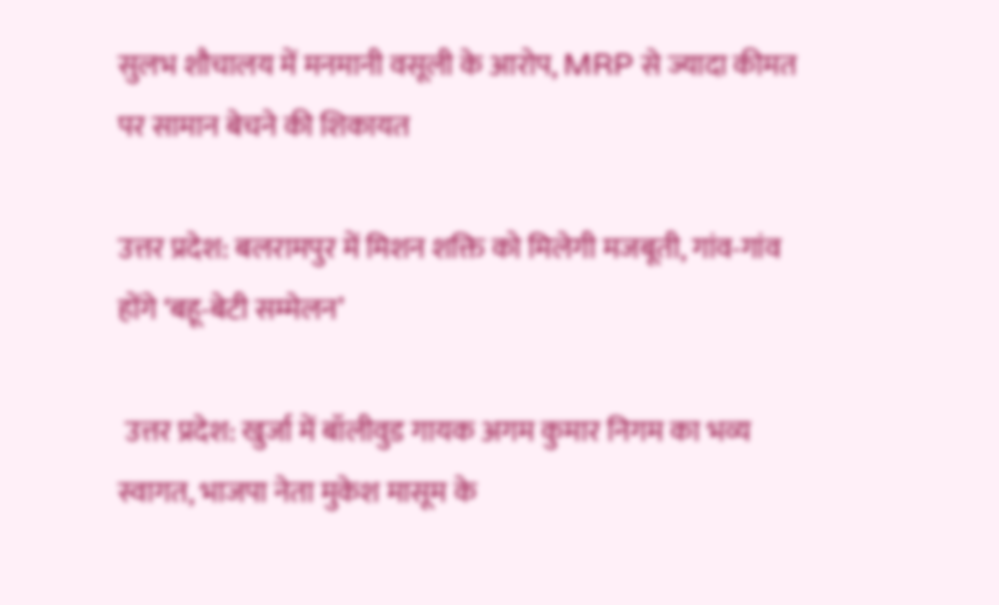सुलभ शौचालय में मनमानी वसूली के आरोप, MRP से ज्यादा कीमत पर सामान बेचने की शिकायत

उत्तर प्रदेश: बलरामपुर में मिशन शक्ति को मिलेगी मजबूती, गांव-गांव होंगे ‘बहू-बेटी सम्मेलन’

 उत्तर प्रदेश: खुर्जा में बॉलीवुड गायक अगम कुमार निगम का भव्य स्वागत, भाजपा नेता मुकेश मासूम के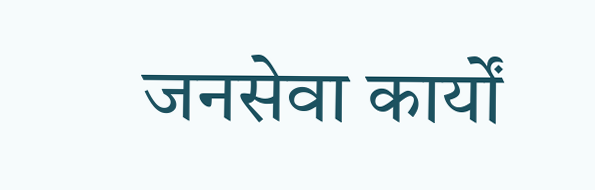जनसेवा कार्यों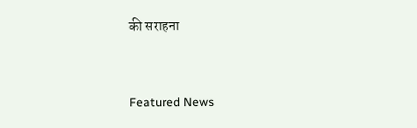की सराहना


Featured News